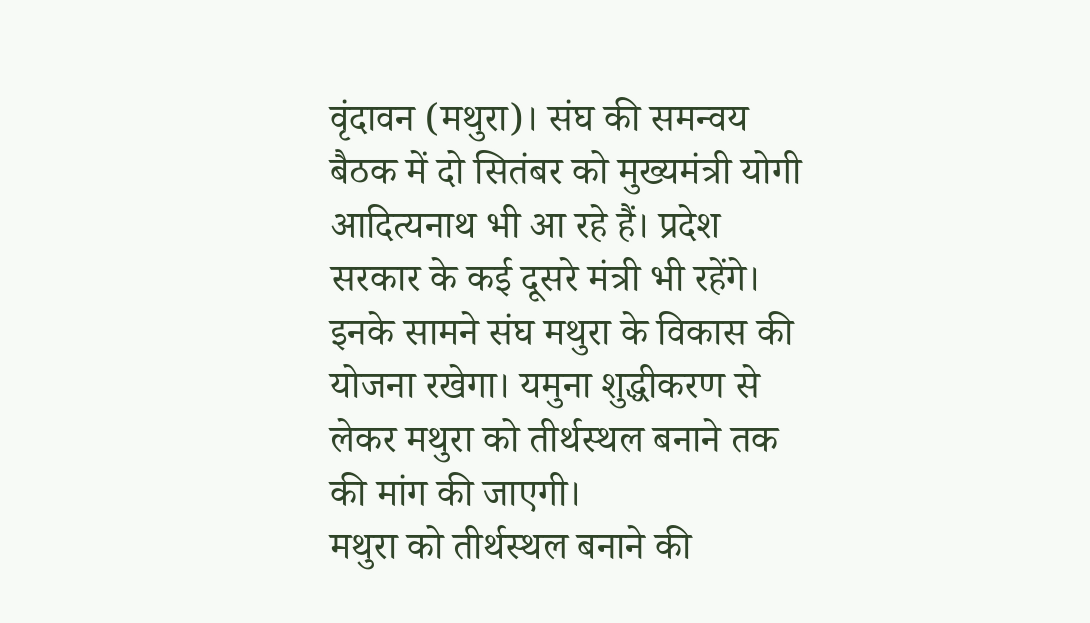वृंदावन (मथुरा)। संघ की समन्वय बैठक में दो सितंबर को मुख्यमंत्री योगी आदित्यनाथ भी आ रहे हैं। प्रदेश सरकार के कई दूसरे मंत्री भी रहेंगे। इनके सामने संघ मथुरा के विकास की योजना रखेगा। यमुना शुद्धीकरण से लेकर मथुरा को तीर्थस्थल बनाने तक की मांग की जाएगी।
मथुरा को तीर्थस्थल बनाने की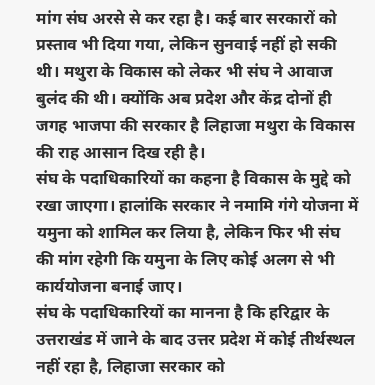मांग संघ अरसे से कर रहा है। कई बार सरकारों को प्रस्ताव भी दिया गया, लेकिन सुनवाई नहीं हो सकी थी। मथुरा के विकास को लेकर भी संघ ने आवाज बुलंद की थी। क्योंकि अब प्रदेश और केंद्र दोनों ही जगह भाजपा की सरकार है लिहाजा मथुरा के विकास की राह आसान दिख रही है।
संघ के पदाधिकारियों का कहना है विकास के मुद्दे को रखा जाएगा। हालांकि सरकार ने नमामि गंगे योजना में यमुना को शामिल कर लिया है, लेकिन फिर भी संघ की मांग रहेगी कि यमुना के लिए कोई अलग से भी कार्ययोजना बनाई जाए।
संघ के पदाधिकारियों का मानना है कि हरिद्वार के उत्तराखंड में जाने के बाद उत्तर प्रदेश में कोई तीर्थस्थल नहीं रहा है, लिहाजा सरकार को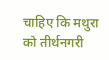चाहिए कि मथुरा को तीर्थनगरी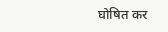घोषित कर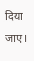दिया जाए।